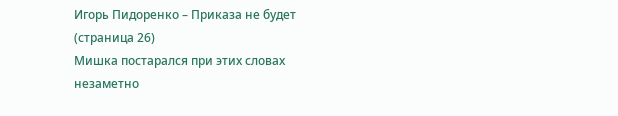Игорь Пидоренко – Приказа не будет (страница 26)
Мишка постарался при этих словах незаметно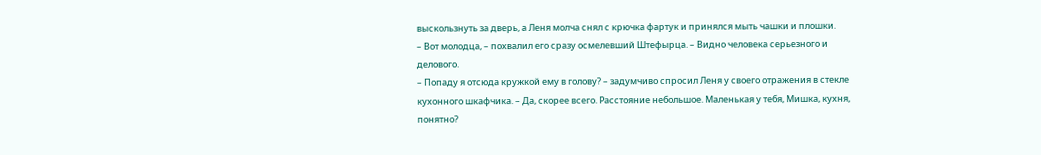выскользнуть за дверь, а Леня молча снял с крючка фартук и принялся мыть чашки и плошки.
– Вот молодца, – похвалил его сразу осмелевший Штефырца. – Видно человека серьезного и делового.
– Попаду я отсюда кружкой ему в голову? – задумчиво спросил Леня у своего отражения в стекле кухонного шкафчика. – Да, скорее всего. Расстояние небольшое. Маленькая у тебя, Мишка, кухня, понятно?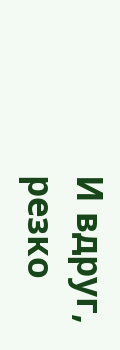И вдруг, резко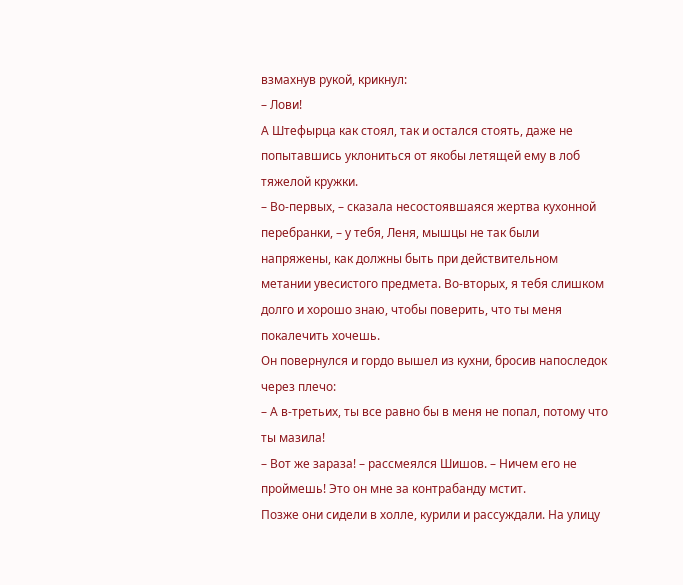взмахнув рукой, крикнул:
– Лови!
А Штефырца как стоял, так и остался стоять, даже не попытавшись уклониться от якобы летящей ему в лоб тяжелой кружки.
– Во-первых, – сказала несостоявшаяся жертва кухонной перебранки, – у тебя, Леня, мышцы не так были напряжены, как должны быть при действительном метании увесистого предмета. Во-вторых, я тебя слишком долго и хорошо знаю, чтобы поверить, что ты меня покалечить хочешь.
Он повернулся и гордо вышел из кухни, бросив напоследок через плечо:
– А в-третьих, ты все равно бы в меня не попал, потому что ты мазила!
– Вот же зараза! – рассмеялся Шишов. – Ничем его не проймешь! Это он мне за контрабанду мстит.
Позже они сидели в холле, курили и рассуждали. На улицу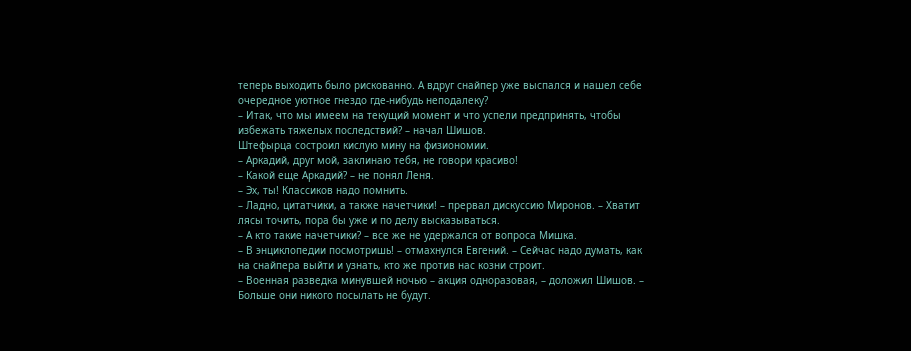теперь выходить было рискованно. А вдруг снайпер уже выспался и нашел себе очередное уютное гнездо где-нибудь неподалеку?
– Итак, что мы имеем на текущий момент и что успели предпринять, чтобы избежать тяжелых последствий? – начал Шишов.
Штефырца состроил кислую мину на физиономии.
– Аркадий, друг мой, заклинаю тебя, не говори красиво!
– Какой еще Аркадий? – не понял Леня.
– Эх, ты! Классиков надо помнить.
– Ладно, цитатчики, а также начетчики! – прервал дискуссию Миронов. – Хватит лясы точить, пора бы уже и по делу высказываться.
– А кто такие начетчики? – все же не удержался от вопроса Мишка.
– В энциклопедии посмотришь! – отмахнулся Евгений. – Сейчас надо думать, как на снайпера выйти и узнать, кто же против нас козни строит.
– Военная разведка минувшей ночью – акция одноразовая, – доложил Шишов. – Больше они никого посылать не будут.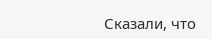Сказали, что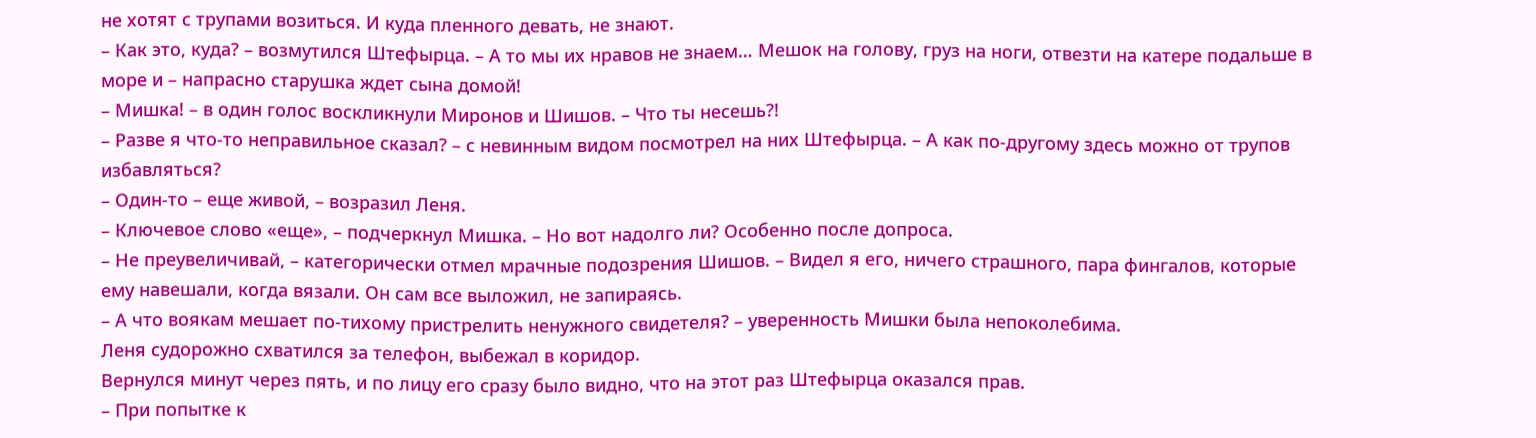не хотят с трупами возиться. И куда пленного девать, не знают.
– Как это, куда? – возмутился Штефырца. – А то мы их нравов не знаем… Мешок на голову, груз на ноги, отвезти на катере подальше в море и – напрасно старушка ждет сына домой!
– Мишка! – в один голос воскликнули Миронов и Шишов. – Что ты несешь?!
– Разве я что-то неправильное сказал? – с невинным видом посмотрел на них Штефырца. – А как по-другому здесь можно от трупов избавляться?
– Один-то – еще живой, – возразил Леня.
– Ключевое слово «еще», – подчеркнул Мишка. – Но вот надолго ли? Особенно после допроса.
– Не преувеличивай, – категорически отмел мрачные подозрения Шишов. – Видел я его, ничего страшного, пара фингалов, которые ему навешали, когда вязали. Он сам все выложил, не запираясь.
– А что воякам мешает по-тихому пристрелить ненужного свидетеля? – уверенность Мишки была непоколебима.
Леня судорожно схватился за телефон, выбежал в коридор.
Вернулся минут через пять, и по лицу его сразу было видно, что на этот раз Штефырца оказался прав.
– При попытке к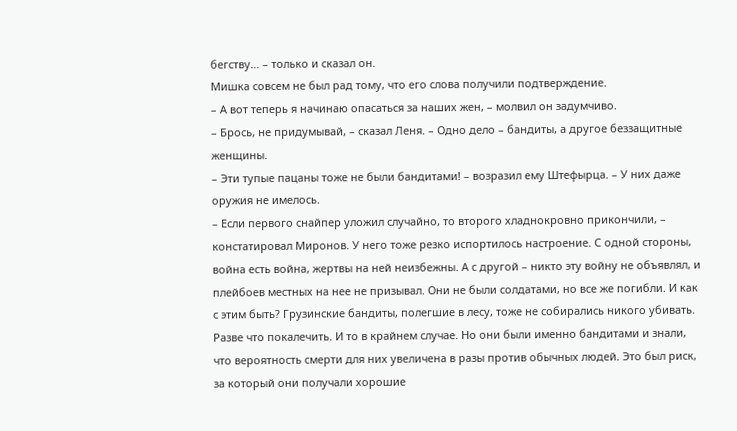бегству… – только и сказал он.
Мишка совсем не был рад тому, что его слова получили подтверждение.
– А вот теперь я начинаю опасаться за наших жен, – молвил он задумчиво.
– Брось, не придумывай, – сказал Леня. – Одно дело – бандиты, а другое беззащитные женщины.
– Эти тупые пацаны тоже не были бандитами! – возразил ему Штефырца. – У них даже оружия не имелось.
– Если первого снайпер уложил случайно, то второго хладнокровно прикончили, – констатировал Миронов. У него тоже резко испортилось настроение. С одной стороны, война есть война, жертвы на ней неизбежны. А с другой – никто эту войну не объявлял, и плейбоев местных на нее не призывал. Они не были солдатами, но все же погибли. И как с этим быть? Грузинские бандиты, полегшие в лесу, тоже не собирались никого убивать. Разве что покалечить. И то в крайнем случае. Но они были именно бандитами и знали, что вероятность смерти для них увеличена в разы против обычных людей. Это был риск, за который они получали хорошие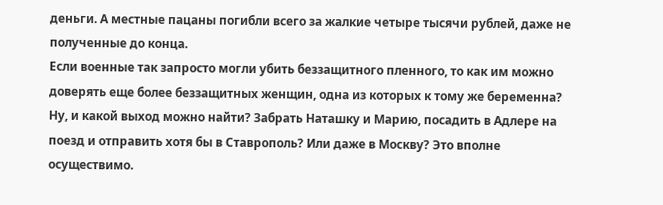деньги. А местные пацаны погибли всего за жалкие четыре тысячи рублей, даже не полученные до конца.
Если военные так запросто могли убить беззащитного пленного, то как им можно доверять еще более беззащитных женщин, одна из которых к тому же беременна?
Ну, и какой выход можно найти? Забрать Наташку и Марию, посадить в Адлере на поезд и отправить хотя бы в Ставрополь? Или даже в Москву? Это вполне осуществимо.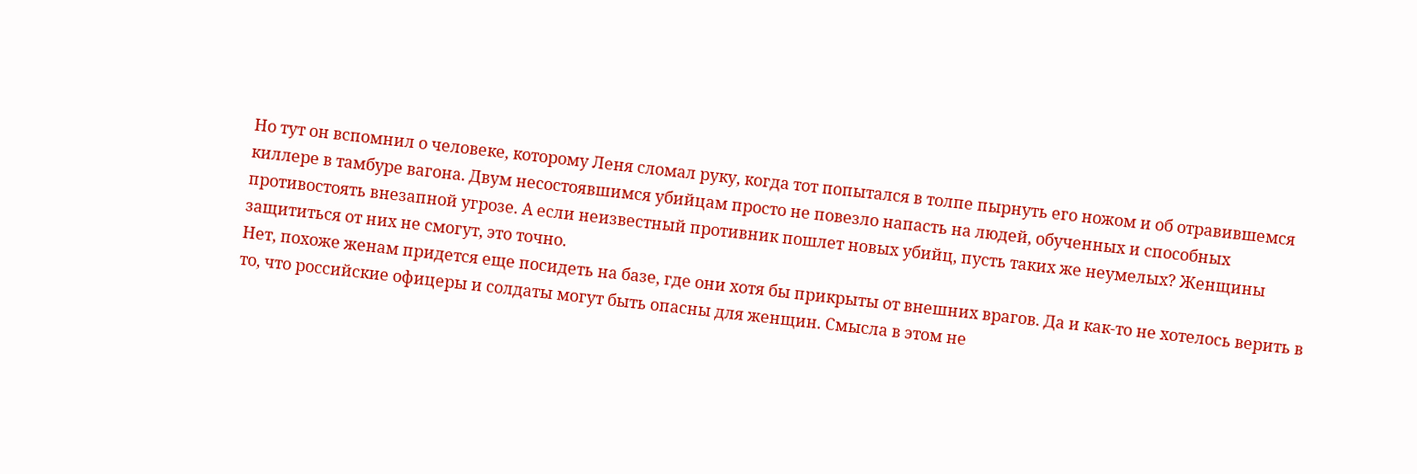Но тут он вспомнил о человеке, которому Леня сломал руку, когда тот попытался в толпе пырнуть его ножом и об отравившемся киллере в тамбуре вагона. Двум несостоявшимся убийцам просто не повезло напасть на людей, обученных и способных противостоять внезапной угрозе. А если неизвестный противник пошлет новых убийц, пусть таких же неумелых? Женщины защититься от них не смогут, это точно.
Нет, похоже женам придется еще посидеть на базе, где они хотя бы прикрыты от внешних врагов. Да и как-то не хотелось верить в то, что российские офицеры и солдаты могут быть опасны для женщин. Смысла в этом не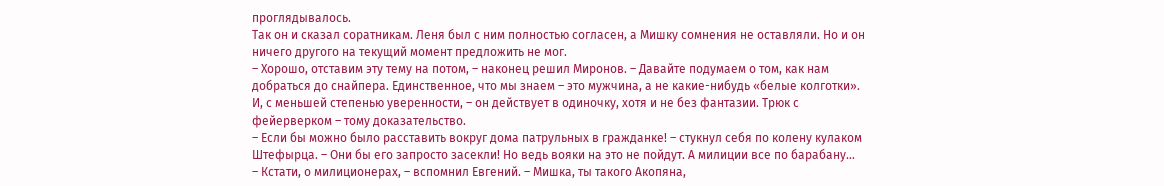проглядывалось.
Так он и сказал соратникам. Леня был с ним полностью согласен, а Мишку сомнения не оставляли. Но и он ничего другого на текущий момент предложить не мог.
– Хорошо, отставим эту тему на потом, – наконец решил Миронов. – Давайте подумаем о том, как нам добраться до снайпера. Единственное, что мы знаем – это мужчина, а не какие-нибудь «белые колготки». И, с меньшей степенью уверенности, – он действует в одиночку, хотя и не без фантазии. Трюк с фейерверком – тому доказательство.
– Если бы можно было расставить вокруг дома патрульных в гражданке! – стукнул себя по колену кулаком Штефырца. – Они бы его запросто засекли! Но ведь вояки на это не пойдут. А милиции все по барабану…
– Кстати, о милиционерах, – вспомнил Евгений. – Мишка, ты такого Акопяна,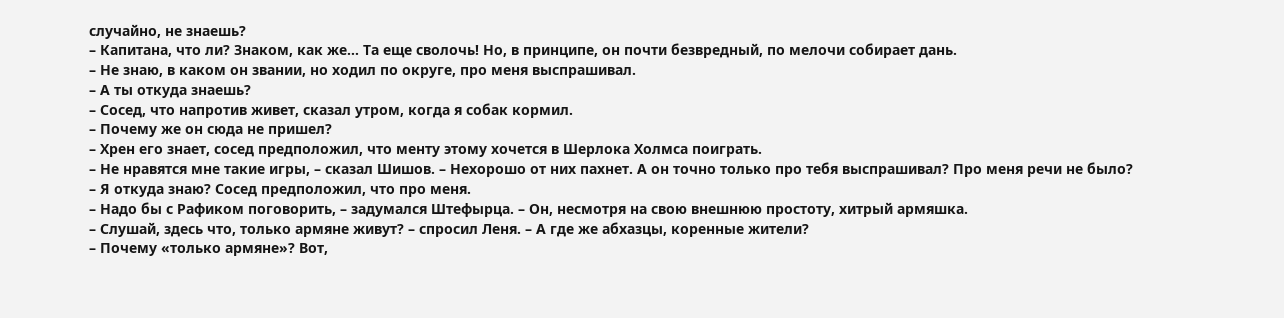случайно, не знаешь?
– Капитана, что ли? Знаком, как же… Та еще сволочь! Но, в принципе, он почти безвредный, по мелочи собирает дань.
– Не знаю, в каком он звании, но ходил по округе, про меня выспрашивал.
– А ты откуда знаешь?
– Сосед, что напротив живет, сказал утром, когда я собак кормил.
– Почему же он сюда не пришел?
– Хрен его знает, сосед предположил, что менту этому хочется в Шерлока Холмса поиграть.
– Не нравятся мне такие игры, – сказал Шишов. – Нехорошо от них пахнет. А он точно только про тебя выспрашивал? Про меня речи не было?
– Я откуда знаю? Сосед предположил, что про меня.
– Надо бы с Рафиком поговорить, – задумался Штефырца. – Он, несмотря на свою внешнюю простоту, хитрый армяшка.
– Слушай, здесь что, только армяне живут? – спросил Леня. – А где же абхазцы, коренные жители?
– Почему «только армяне»? Вот,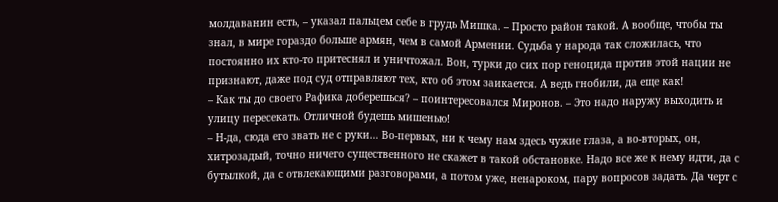молдаванин есть, – указал пальцем себе в грудь Мишка. – Просто район такой. А вообще, чтобы ты знал, в мире гораздо больше армян, чем в самой Армении. Судьба у народа так сложилась, что постоянно их кто-то притеснял и уничтожал. Вон, турки до сих пор геноцида против этой нации не признают, даже под суд отправляют тех, кто об этом заикается. А ведь гнобили, да еще как!
– Как ты до своего Рафика доберешься? – поинтересовался Миронов. – Это надо наружу выходить и улицу пересекать. Отличной будешь мишенью!
– Н-да, сюда его звать не с руки… Во-первых, ни к чему нам здесь чужие глаза, а во-вторых, он, хитрозадый, точно ничего существенного не скажет в такой обстановке. Надо все же к нему идти, да с бутылкой, да с отвлекающими разговорами, а потом уже, ненароком, пару вопросов задать. Да черт с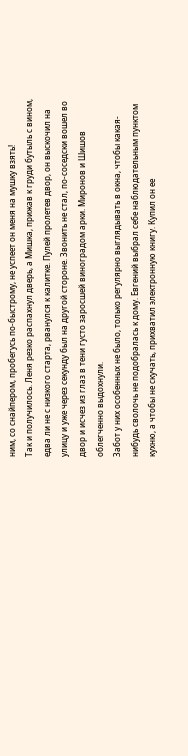ним, со снайпером, пробегусь по-быстрому, не успеет он меня на мушку взять!
Так и получилось. Леня резко распахнул дверь, а Мишка, прижав к груди бутыль с вином, едва ли не с низкого старта, рванулся к калитке. Пулей пролетев двор, он выскочил на улицу и уже через секунду был на другой стороне. Звонить не стал, по-соседски вошел во двор и исчез из глаз в тени густо заросшей виноградом арки. Миронов и Шишов облегченно выдохнули.
Забот у них особенных не было, только регулярно выглядывать в окна, чтобы какая-нибудь сволочь не подобралась к дому. Евгений выбрал себе наблюдательным пунктом кухню, а чтобы не скучать, прихватил электронную книгу. Купил он ее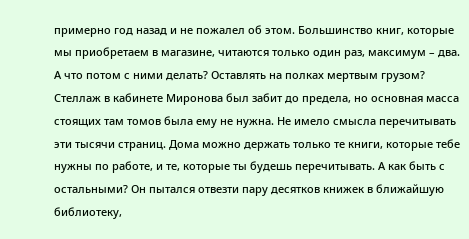примерно год назад и не пожалел об этом. Большинство книг, которые мы приобретаем в магазине, читаются только один раз, максимум – два. А что потом с ними делать? Оставлять на полках мертвым грузом? Стеллаж в кабинете Миронова был забит до предела, но основная масса стоящих там томов была ему не нужна. Не имело смысла перечитывать эти тысячи страниц. Дома можно держать только те книги, которые тебе нужны по работе, и те, которые ты будешь перечитывать. А как быть с остальными? Он пытался отвезти пару десятков книжек в ближайшую библиотеку,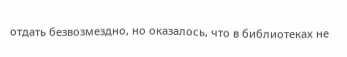отдать безвозмездно, но оказалось, что в библиотеках не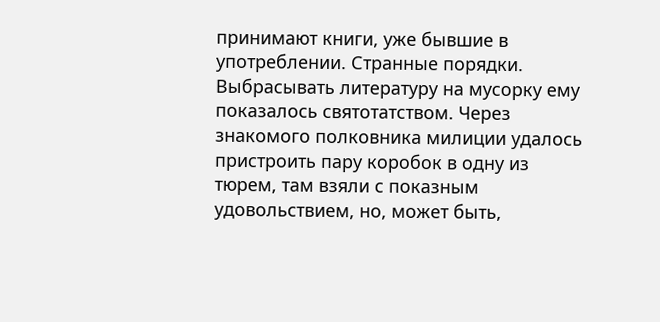принимают книги, уже бывшие в употреблении. Странные порядки.
Выбрасывать литературу на мусорку ему показалось святотатством. Через знакомого полковника милиции удалось пристроить пару коробок в одну из тюрем, там взяли с показным удовольствием, но, может быть,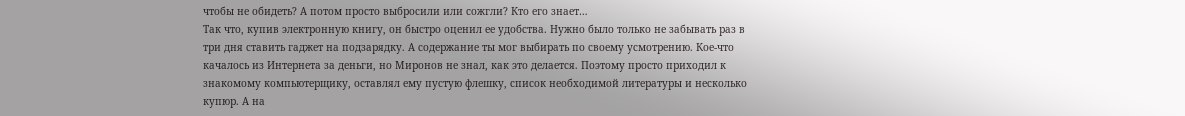чтобы не обидеть? А потом просто выбросили или сожгли? Кто его знает…
Так что, купив электронную книгу, он быстро оценил ее удобства. Нужно было только не забывать раз в три дня ставить гаджет на подзарядку. А содержание ты мог выбирать по своему усмотрению. Кое-что качалось из Интернета за деньги, но Миронов не знал, как это делается. Поэтому просто приходил к знакомому компьютерщику, оставлял ему пустую флешку, список необходимой литературы и несколько купюр. А на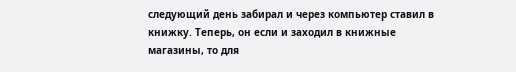следующий день забирал и через компьютер ставил в книжку. Теперь, он если и заходил в книжные магазины, то для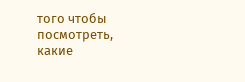того чтобы посмотреть, какие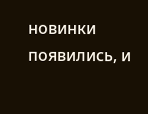новинки появились, и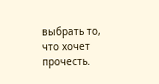выбрать то, что хочет прочесть.